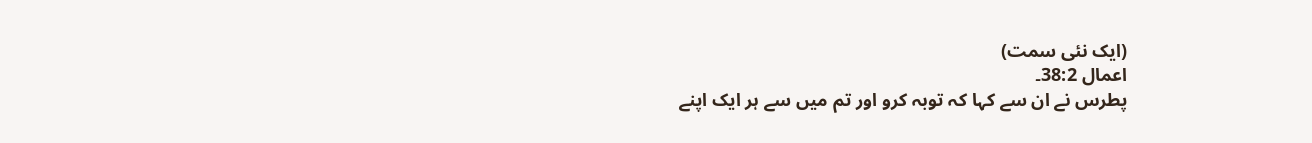(ایک نئی سمت)
اعمال 38:2۔
پطرس نے ان سے کہا کہ توبہ کرو اور تم میں سے ہر ایک اپنے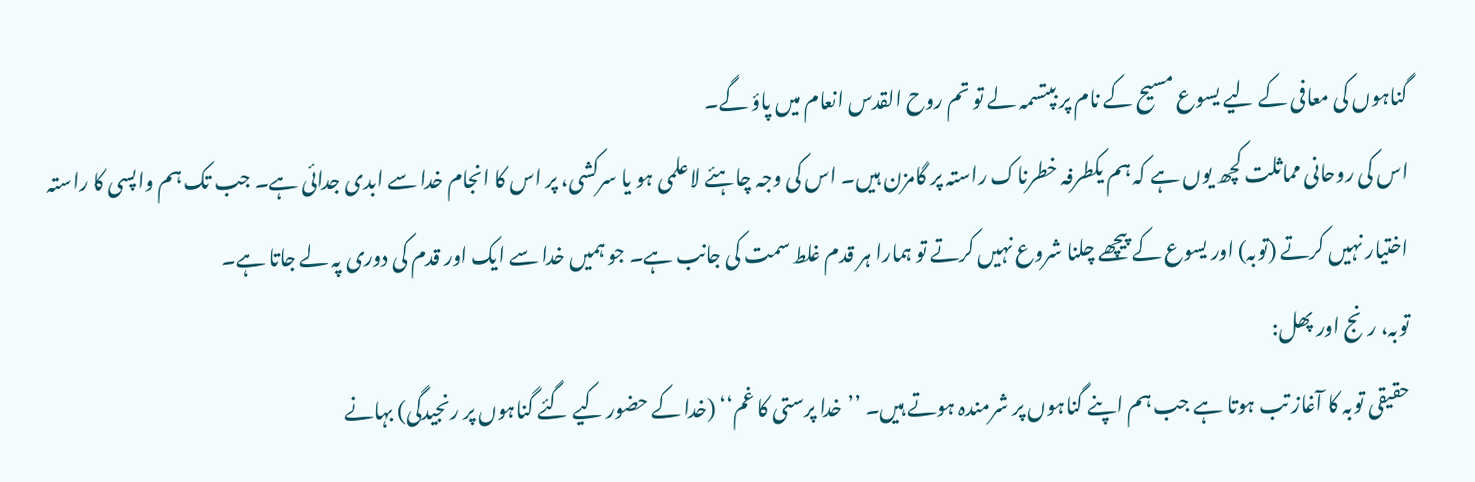گناہوں کی معافی کے لیے یسوع مسیح کے نام پر بپتسمہ لے تو تم روح القدس انعام میں پاؤ گے۔
اس کی روحانی مماثلت کچھ یوں ہے کہ ہم یکطرفہ خطرناک راستہ پر گامزن ہیں۔ اس کی وجہ چاہئے لاعلمی ہو یا سرکشی، پر اس کا انجام خدا سے ابدی جدائی ہے۔ جب تک ہم واپسی کا راستہ اختیار نہیں کرتے (توبہ) اور یسوع کے پیچھے چلنا شروع نہیں کرتے تو ہمارا ہر قدم غلط سمت کی جانب ہے۔ جو ہمیں خدا سے ایک اور قدم کی دوری پہ لے جاتا ہے۔
توبہ، رنج اور پھل:
حقیقی توبہ کا آغاز تب ہوتا ہے جب ہم اپنے گناہوں پر شرمندہ ہوتے ہیں۔ ’’خدا پرستی کا غم‘‘ (خدا کے حضور کیے گئے گناہوں پر رنجیدگی) بہانے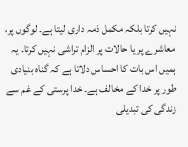نہیں کرتا بلکہ مکمل ذمہ داری لیتا ہے۔ لوگوں پر، معاشرے پر یا حالات پر الزام تراشی نہیں کرتا۔ یہ ہمیں اس بات کا احساس دلاتا ہے کہ گناہ بنیادی طور پر خدا کے مخالف ہے۔ خدا پرستی کے غم سے زندگی کی تبدیلی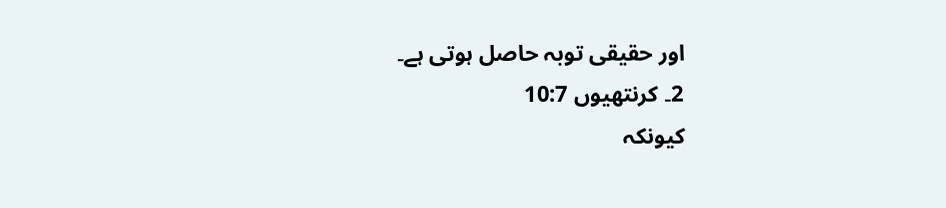اور حقیقی توبہ حاصل ہوتی ہے۔
2۔ کرنتھیوں 10:7
کیونکہ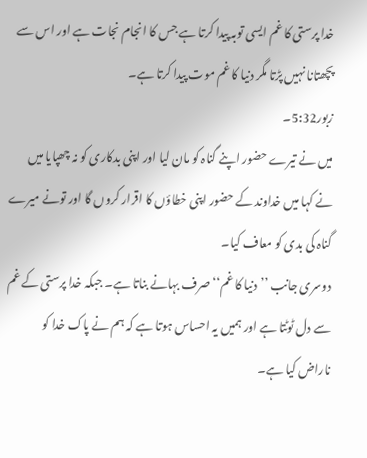خدا پرستی کا غم ایسی توبہ پیدا کرتا ہے جس کا انجام نجات ہے اور اس سے پچھتانا نہیں پڑتا مگر دنیا کا غم موت پیدا کرتا ہے۔
زبور5:32۔
میں نے تیرے حضور اپنے گناہ کو مان لیا اور اپنی بدکاری کو نہ چھپایا میں نے کہا میں خداوند کے حضور اپنی خطاؤں کا اقرار کروں گا اور تونے میرے گناہ کی بدی کو معاف کیا۔
دوسری جانب ’’دنیا کا غم‘‘ صرف بہانے بناتا ہے۔ جبکہ خدا پرستی کے غم سے دل ٹوٹتا ہے اور ہمیں یہ احساس ہوتا ہے کہ ہم نے پاک خدا کو ناراض کیا ہے۔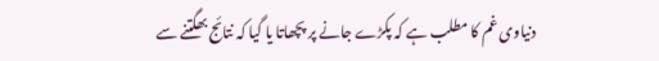دنیاوی غم کا مطلب ہے کہ پکڑے جانے پر پچھاتا یا گیا کہ نتائج بھگتنے سے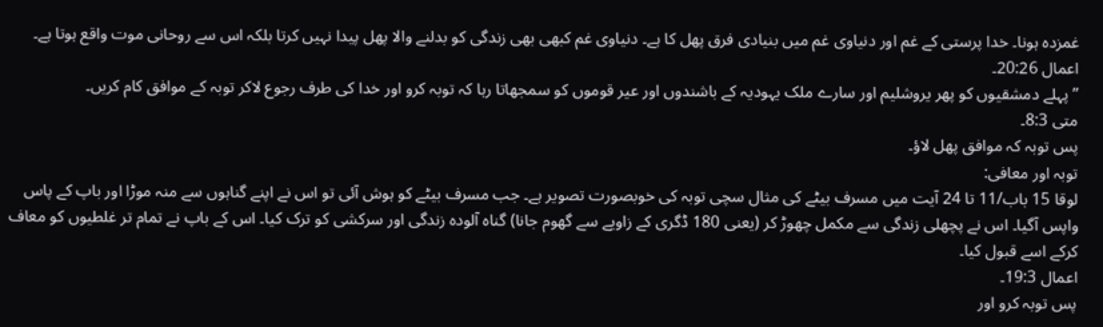غمزدہ ہونا۔ خدا پرستی کے غم اور دنیاوی غم میں بنیادی فرق پھل کا ہے۔ دنیاوی غم کبھی بھی زندگی کو بدلنے والا پھل پیدا نہیں کرتا بلکہ اس سے روحانی موت واقع ہوتا ہے۔
اعمال 20:26۔
’’پہلے دمشقیوں کو پھر یروشلیم اور سارے ملک یہودیہ کے باشندوں اور عیر قوموں کو سمجھاتا رہا کہ توبہ کرو اور خدا کی طرف رجوع لاکر توبہ کے موافق کام کریں۔
متی 8:3۔
پس توبہ کہ موافق پھل لاؤ۔
توبہ اور معافی:
لوقا 15 باب/11 تا 24 آیت میں مسرف بیٹے کی مثال سچی توبہ کی خوبصورت تصویر ہے۔ جب مسرف بیٹے کو ہوش آئی تو اس نے اپنے گناہوں سے منہ موڑا اور باپ کے پاس واپس آگیا۔ اس نے پچھلی زندگی سے مکمل چھوڑ کر (یعنی 180 ڈگری کے زاویے سے گھوم جانا) گناہ آلودہ زندگی اور سرکشی کو ترک کیا۔ اس کے باپ نے تمام تر غلطیوں کو معاف کرکے اسے قبول کیا۔
اعمال 19:3۔
پس توبہ کرو اور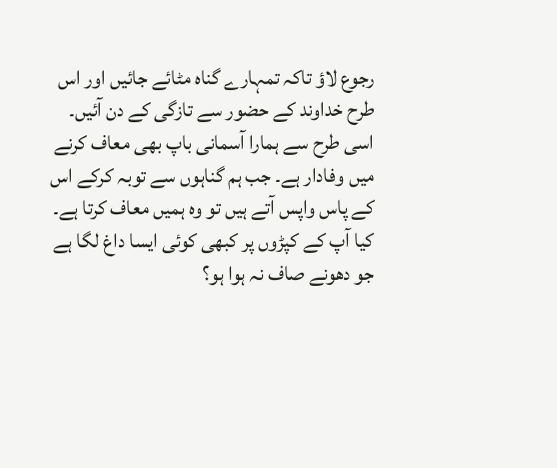رجوع لاؤ تاکہ تمہارے گناہ مٹائے جائیں اور اس طرح خداوند کے حضور سے تازگی کے دن آئیں۔
اسی طرح سے ہمارا آسمانی باپ بھی معاف کرنے میں وفادار ہے۔ جب ہم گناہوں سے توبہ کرکے اس کے پاس واپس آتے ہیں تو وہ ہمیں معاف کرتا ہے۔ کیا آپ کے کپڑوں پر کبھی کوئی ایسا داغ لگا ہے جو دھونے صاف نہ ہوا ہو؟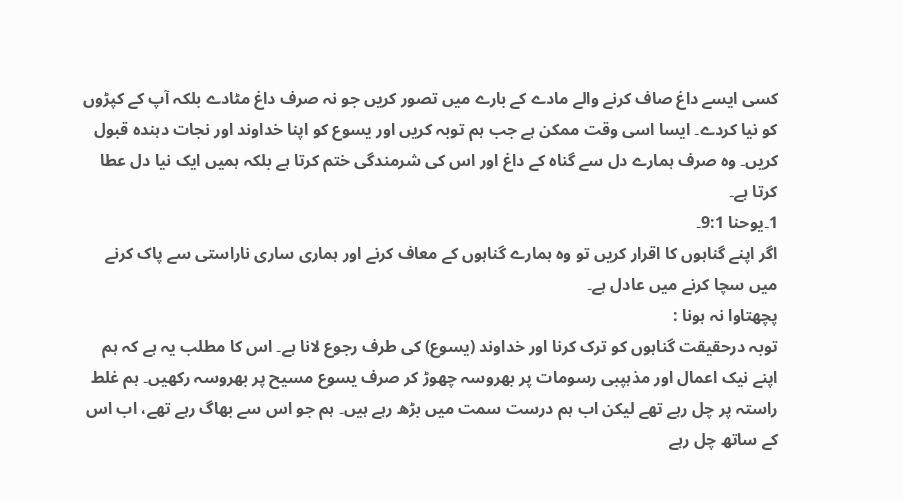کسی ایسے داغ صاف کرنے والے مادے کے بارے میں تصور کریں جو نہ صرف داغ مٹادے بلکہ آپ کے کپڑوں کو نیا کردے۔ ایسا اسی وقت ممکن ہے جب ہم توبہ کریں اور یسوع کو اپنا خداوند اور نجات دہندہ قبول کریں۔ وہ صرف ہمارے دل سے گناہ کے داغ اور اس کی شرمندگی ختم کرتا ہے بلکہ ہمیں ایک نیا دل عطا کرتا ہے۔
1۔یوحنا 9:1۔
اگر اپنے گناہوں کا اقرار کریں تو وہ ہمارے گناہوں کے معاف کرنے اور ہماری ساری ناراستی سے پاک کرنے میں سچا کرنے میں عادل ہے۔
پچھتاوا نہ ہونا :
توبہ درحقیقت گناہوں کو ترک کرنا اور خداوند (یسوع) کی طرف رجوع لانا ہے۔ اس کا مطلب یہ ہے کہ ہم اپنے نیک اعمال اور مذہپبی رسومات پر بھروسہ چھوڑ کر صرف یسوع مسیح پر بھروسہ رکھیں۔ ہم غلط راستہ پر چل رہے تھے لیکن اب ہم درست سمت میں بڑھ رہے ہیں۔ ہم جو اس سے بھاگ رہے تھے، اب اس کے ساتھ چل رہے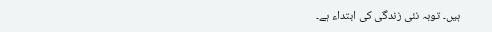ہیں۔ توبہ نئی زندگی کی ابتداء ہے۔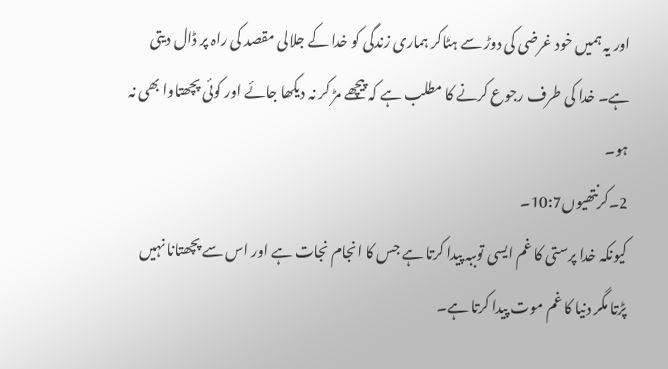اور یہ ہمیں خود غرضی کی دوڑ سے ہٹاکر ہماری زندگی کو خدا کے جلالی مقصد کی راہ پر ڈال دیتی ہے۔ خدا کی طرف رجوع کرنے کا مطلب ہے کہ پیچھے مڑ کر نہ دیکھا جائے اور کوئی پچھتاوا بھی نہ ہو۔
2۔کرنتھیوں10:7۔
کیونکہ خدا پرستی کا غم ایسی توببہ پیدا کرتا ہے جس کا انجام نجات ہے اور اس سے پچھتانا نہیں پڑتا مگر دنیا کا غم موت پیدا کرتا ہے۔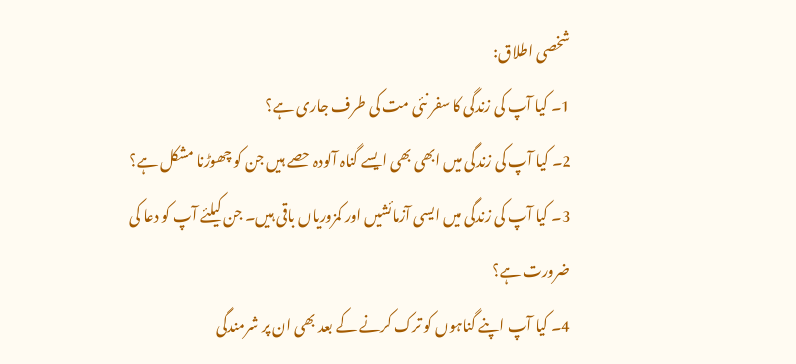شخصی اطلاق:
1۔ کیا آپ کی زندگی کا سفر نئی مت کی طرف جاری ہے؟
2۔ کیا آپ کی زندگی میں ابھی بھی ایسے گناہ آلودہ حصے ہیں جن کو چھوڑنا مشکل ہے؟
3۔ کیا آپ کی زندگی میں ایسی آزمائشیں اور کمزوریاں باقی ہیں۔ جن کیلئے آپ کو دعا کی ضرورت ہے؟
4۔ کیا آپ اپنے گناہوں کو ترک کرنے کے بعد بھی ان پر شرمندگی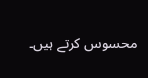محسوس کرتے ہیں۔